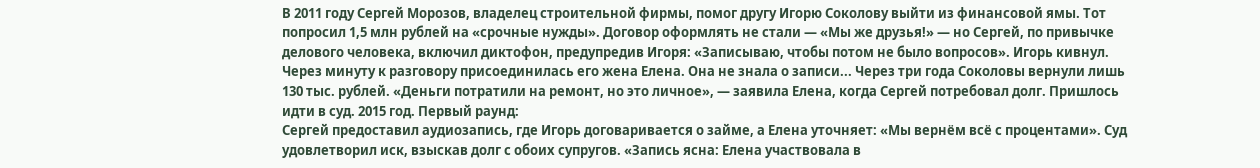В 2011 году Сергей Морозов, владелец строительной фирмы, помог другу Игорю Соколову выйти из финансовой ямы. Тот попросил 1,5 млн рублей на «срочные нужды». Договор оформлять не стали — «Мы же друзья!» — но Сергей, по привычке делового человека, включил диктофон, предупредив Игоря: «Записываю, чтобы потом не было вопросов». Игорь кивнул. Через минуту к разговору присоединилась его жена Елена. Она не знала о записи... Через три года Соколовы вернули лишь 130 тыс. рублей. «Деньги потратили на ремонт, но это личное», — заявила Елена, когда Сергей потребовал долг. Пришлось идти в суд. 2015 год. Первый раунд:
Сергей предоставил аудиозапись, где Игорь договаривается о займе, а Елена уточняет: «Мы вернём всё с процентами». Суд удовлетворил иск, взыскав долг с обоих супругов. «Запись ясна: Елена участвовала в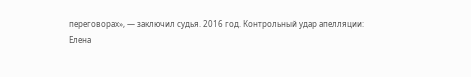переговорах», — заключил судья. 2016 год. Контрольный удар апелляции:
Елена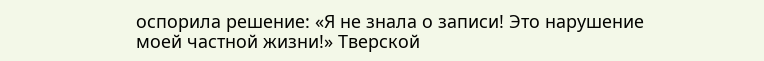оспорила решение: «Я не знала о записи! Это нарушение моей частной жизни!» Тверской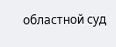областной суд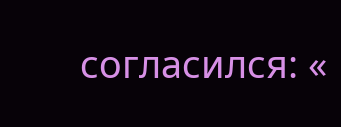согласился: «